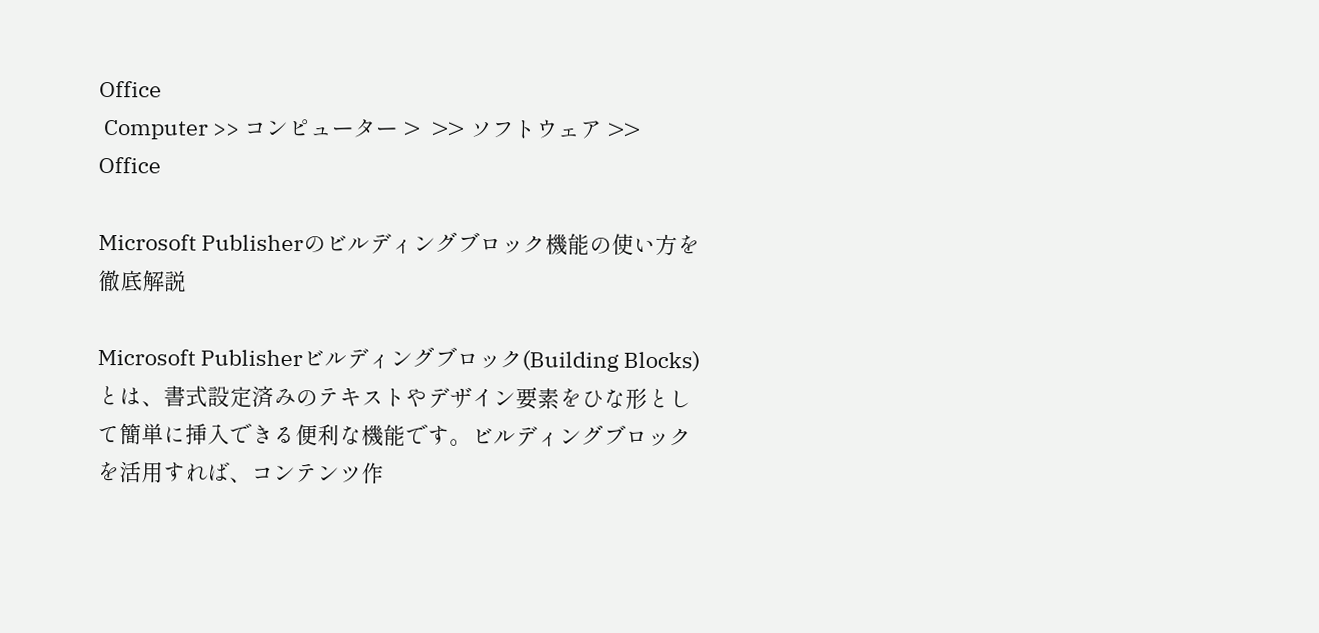Office
 Computer >> コンピューター >  >> ソフトウェア >> Office

Microsoft Publisherのビルディングブロック機能の使い方を徹底解説

Microsoft Publisherビルディングブロック(Building Blocks)とは、書式設定済みのテキストやデザイン要素をひな形として簡単に挿入できる便利な機能です。ビルディングブロックを活用すれば、コンテンツ作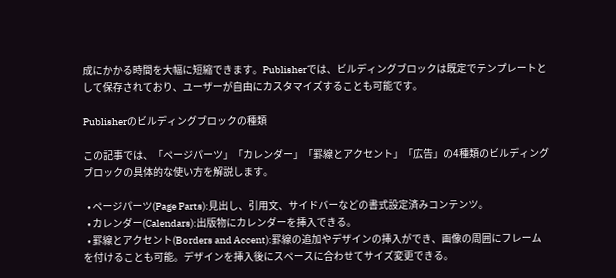成にかかる時間を大幅に短縮できます。Publisherでは、ビルディングブロックは既定でテンプレートとして保存されており、ユーザーが自由にカスタマイズすることも可能です。

Publisherのビルディングブロックの種類

この記事では、「ページパーツ」「カレンダー」「罫線とアクセント」「広告」の4種類のビルディングブロックの具体的な使い方を解説します。

  • ページパーツ(Page Parts):見出し、引用文、サイドバーなどの書式設定済みコンテンツ。
  • カレンダー(Calendars):出版物にカレンダーを挿入できる。
  • 罫線とアクセント(Borders and Accent):罫線の追加やデザインの挿入ができ、画像の周囲にフレームを付けることも可能。デザインを挿入後にスペースに合わせてサイズ変更できる。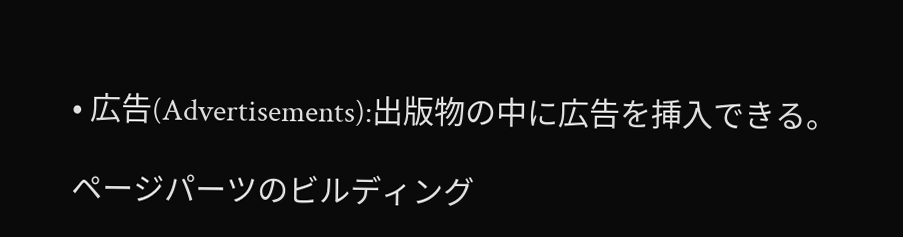• 広告(Advertisements):出版物の中に広告を挿入できる。

ページパーツのビルディング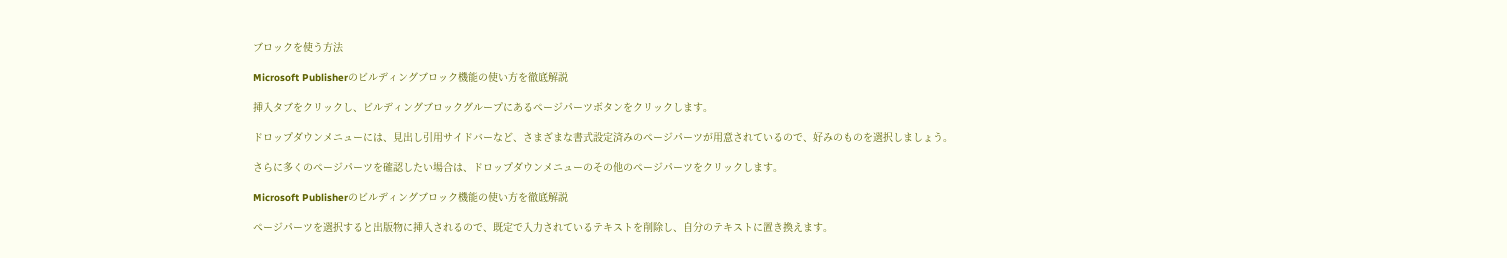ブロックを使う方法

Microsoft Publisherのビルディングブロック機能の使い方を徹底解説

挿入タブをクリックし、ビルディングブロックグループにあるページパーツボタンをクリックします。

ドロップダウンメニューには、見出し引用サイドバーなど、さまざまな書式設定済みのページパーツが用意されているので、好みのものを選択しましょう。

さらに多くのページパーツを確認したい場合は、ドロップダウンメニューのその他のページパーツをクリックします。

Microsoft Publisherのビルディングブロック機能の使い方を徹底解説

ページパーツを選択すると出版物に挿入されるので、既定で入力されているテキストを削除し、自分のテキストに置き換えます。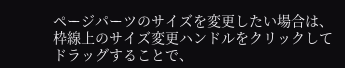ページパーツのサイズを変更したい場合は、枠線上のサイズ変更ハンドルをクリックしてドラッグすることで、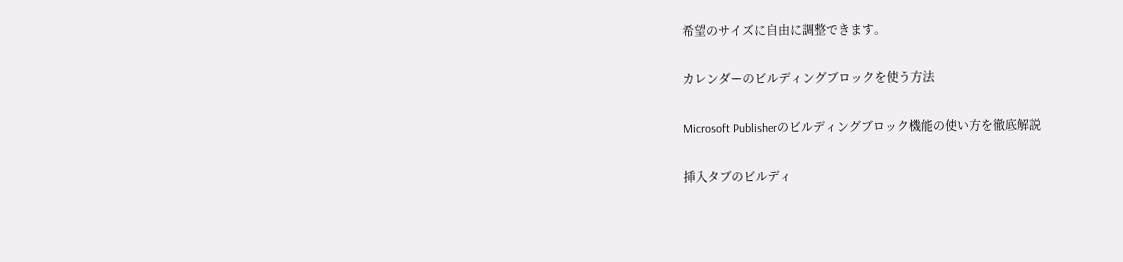希望のサイズに自由に調整できます。

カレンダーのビルディングブロックを使う方法

Microsoft Publisherのビルディングブロック機能の使い方を徹底解説

挿入タブのビルディ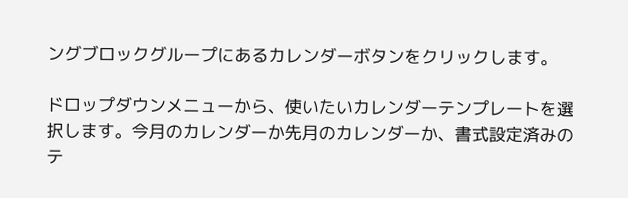ングブロックグループにあるカレンダーボタンをクリックします。

ドロップダウンメニューから、使いたいカレンダーテンプレートを選択します。今月のカレンダーか先月のカレンダーか、書式設定済みのテ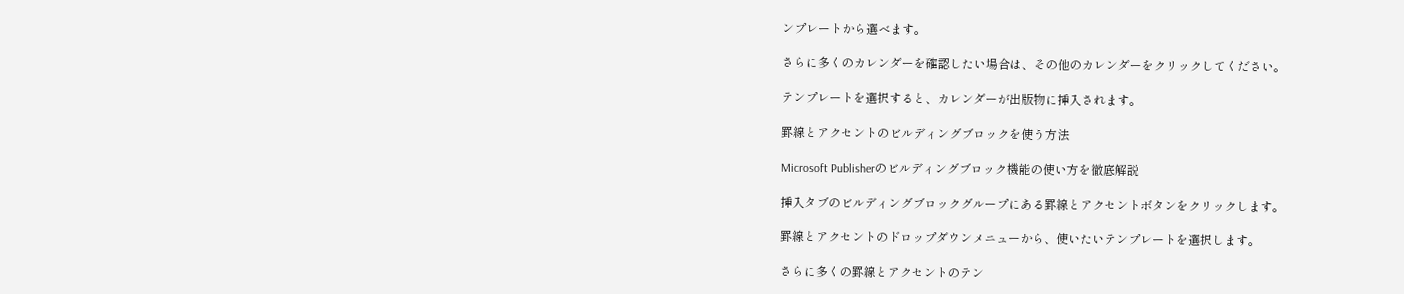ンプレートから選べます。

さらに多くのカレンダーを確認したい場合は、その他のカレンダーをクリックしてください。

テンプレートを選択すると、カレンダーが出版物に挿入されます。

罫線とアクセントのビルディングブロックを使う方法

Microsoft Publisherのビルディングブロック機能の使い方を徹底解説

挿入タブのビルディングブロックグループにある罫線とアクセントボタンをクリックします。

罫線とアクセントのドロップダウンメニューから、使いたいテンプレートを選択します。

さらに多くの罫線とアクセントのテン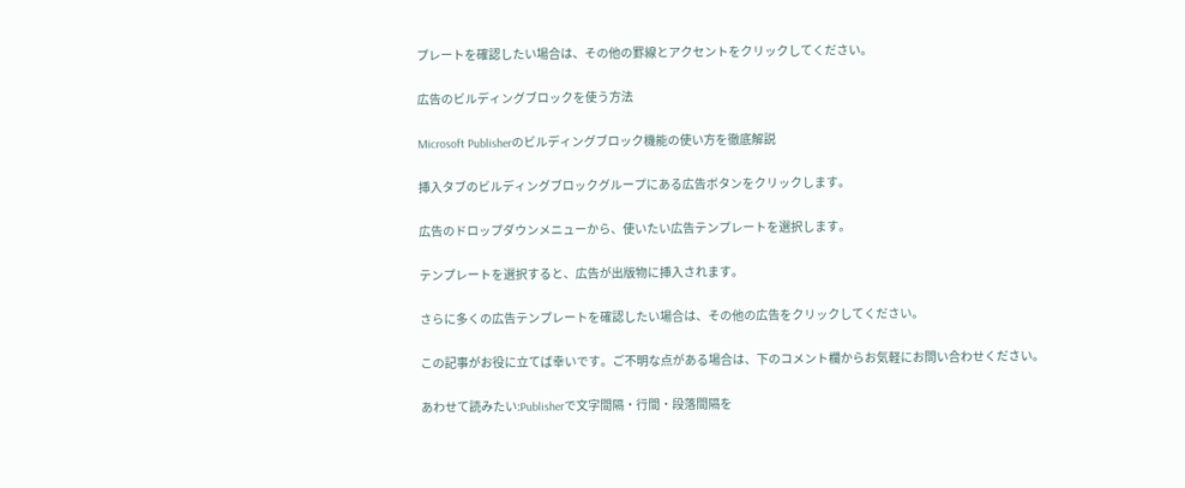プレートを確認したい場合は、その他の罫線とアクセントをクリックしてください。

広告のビルディングブロックを使う方法

Microsoft Publisherのビルディングブロック機能の使い方を徹底解説

挿入タブのビルディングブロックグループにある広告ボタンをクリックします。

広告のドロップダウンメニューから、使いたい広告テンプレートを選択します。

テンプレートを選択すると、広告が出版物に挿入されます。

さらに多くの広告テンプレートを確認したい場合は、その他の広告をクリックしてください。

この記事がお役に立てば幸いです。ご不明な点がある場合は、下のコメント欄からお気軽にお問い合わせください。

あわせて読みたい:Publisherで文字間隔・行間・段落間隔を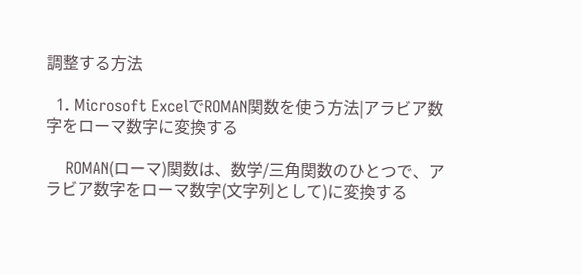調整する方法

  1. Microsoft ExcelでROMAN関数を使う方法|アラビア数字をローマ数字に変換する

    ROMAN(ローマ)関数は、数学/三角関数のひとつで、アラビア数字をローマ数字(文字列として)に変換する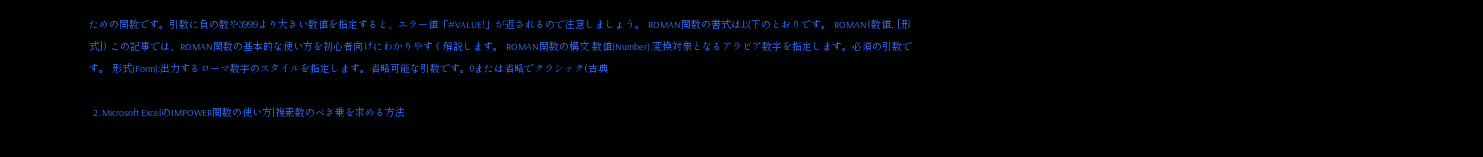ための関数です。引数に負の数や3999より大きい数値を指定すると、エラー値「#VALUE!」が返されるので注意しましょう。 ROMAN関数の書式は以下のとおりです。 ROMAN(数値, [形式]) この記事では、ROMAN関数の基本的な使い方を初心者向けにわかりやすく解説します。 ROMAN関数の構文 数値(Number):変換対象となるアラビア数字を指定します。必須の引数です。 形式(Form):出力するローマ数字のスタイルを指定します。省略可能な引数です。0または省略でクラシック(古典

  2. Microsoft ExcelのIMPOWER関数の使い方|複素数のべき乗を求める方法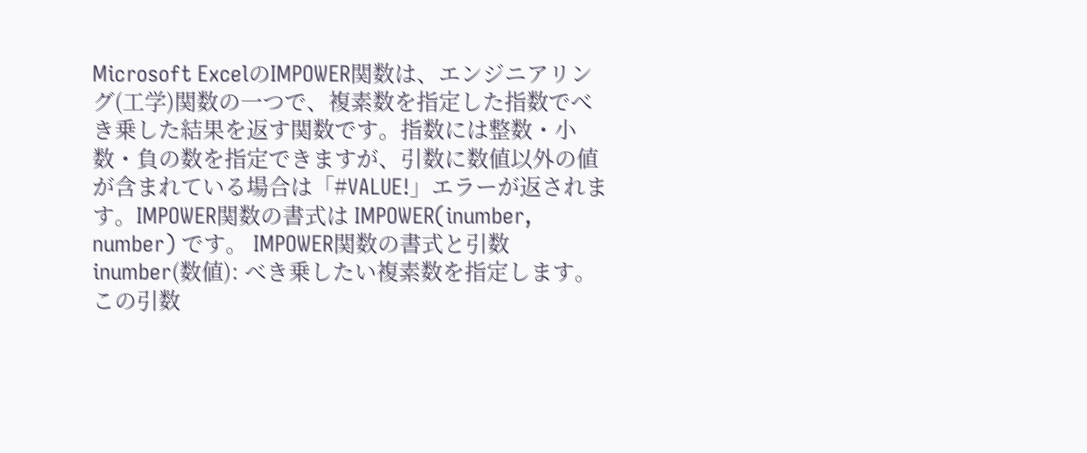Microsoft ExcelのIMPOWER関数は、エンジニアリング(工学)関数の一つで、複素数を指定した指数でべき乗した結果を返す関数です。指数には整数・小数・負の数を指定できますが、引数に数値以外の値が含まれている場合は「#VALUE!」エラーが返されます。IMPOWER関数の書式は IMPOWER(inumber, number) です。 IMPOWER関数の書式と引数 inumber(数値): べき乗したい複素数を指定します。この引数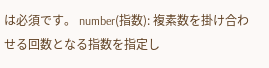は必須です。 number(指数): 複素数を掛け合わせる回数となる指数を指定し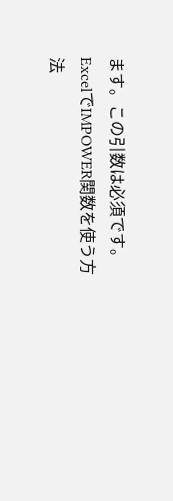ます。この引数は必須です。 ExcelでIMPOWER関数を使う方法